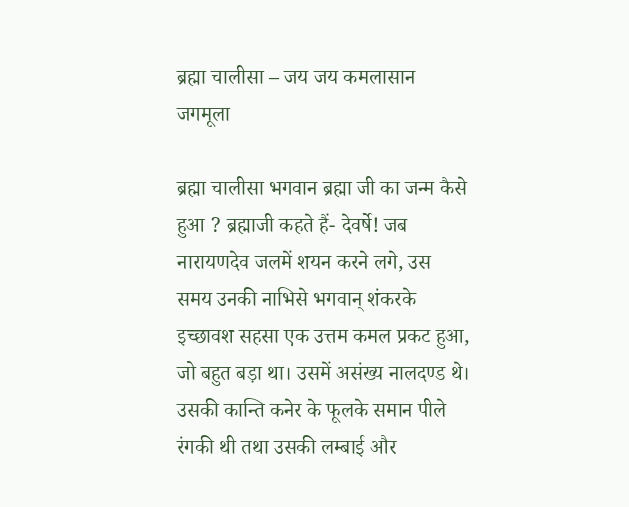ब्रह्मा चालीसा – जय जय कमलासान जगमूला

ब्रह्मा चालीसा भगवान ब्रह्मा जी का जन्म कैसे हुआ ? ब्रह्माजी कहते हैं- देवर्षे! जब नारायणदेव जलमें शयन करने लगे, उस समय उनकी नाभिसे भगवान् शंकरके इच्छावश सहसा एक उत्तम कमल प्रकट हुआ, जो बहुत बड़ा था। उसमें असंख्य नालदण्ड थे। उसकी कान्ति कनेर के फूलके समान पीले रंगकी थी तथा उसकी लम्बाई और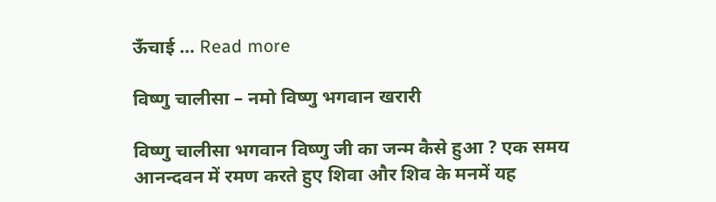ऊँचाई … Read more

विष्णु चालीसा – नमो विष्णु भगवान खरारी

विष्णु चालीसा भगवान विष्णु जी का जन्म कैसे हुआ ? एक समय आनन्दवन में रमण करते हुए शिवा और शिव के मनमें यह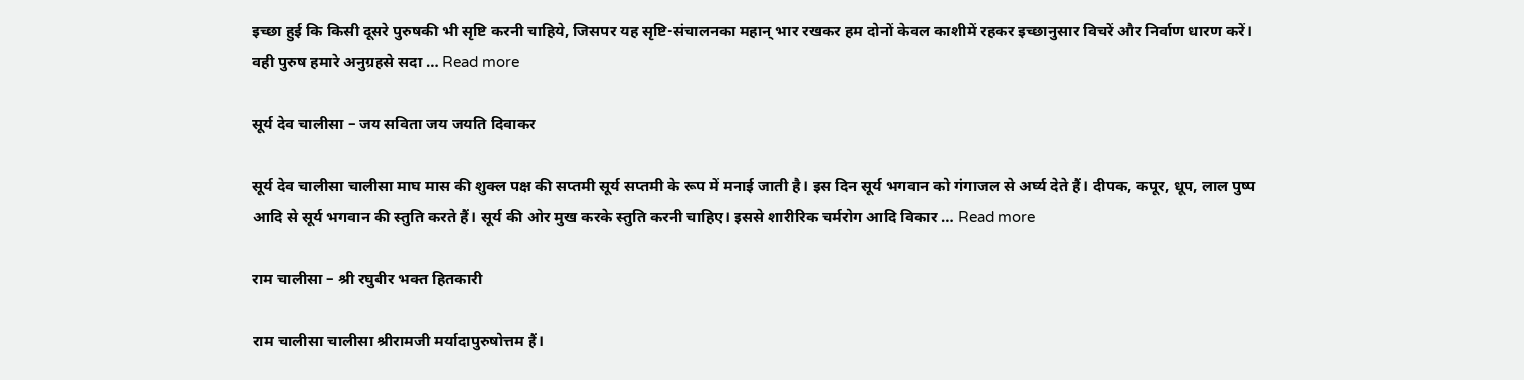इच्छा हुई कि किसी दूसरे पुरुषकी भी सृष्टि करनी चाहिये, जिसपर यह सृष्टि-संचालनका महान् भार रखकर हम दोनों केवल काशीमें रहकर इच्छानुसार विचरें और निर्वाण धारण करें। वही पुरुष हमारे अनुग्रहसे सदा … Read more

सूर्य देव चालीसा – जय सविता जय जयति दिवाकर

सूर्य देव चालीसा चालीसा माघ मास की शुक्ल पक्ष की सप्तमी सूर्य सप्तमी के रूप में मनाई जाती है। इस दिन सूर्य भगवान को गंगाजल से अर्घ्य देते हैं। दीपक, कपूर, धूप, लाल पुष्प आदि से सूर्य भगवान की स्तुति करते हैं। सूर्य की ओर मुख करके स्तुति करनी चाहिए। इससे शारीरिक चर्मरोग आदि विकार … Read more

राम चालीसा – श्री रघुबीर भक्त हितकारी

राम चालीसा चालीसा श्रीरामजी मर्यादापुरुषोत्तम हैं।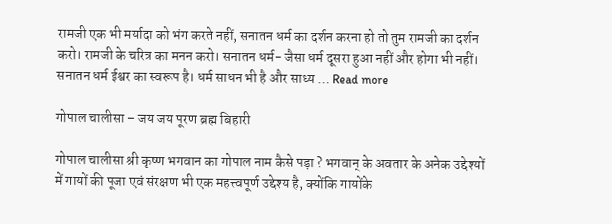रामजी एक भी मर्यादा को भंग करते नहीं, सनातन धर्म का दर्शन करना हो तो तुम रामजी का दर्शन करो। रामजी के चरित्र का मनन करो। सनातन धर्म- जैसा धर्म दूसरा हुआ नहीं और होगा भी नहीं। सनातन धर्म ईश्वर का स्वरूप है। धर्म साधन भी है और साध्य … Read more

गोपाल चालीसा – जय जय पूरण ब्रह्म बिहारी

गोपाल चालीसा श्री कृष्ण भगवान का गोपाल नाम कैसे पड़ा ? भगवान् के अवतार के अनेक उद्देश्यों में गायों की पूजा एवं संरक्षण भी एक महत्त्वपूर्ण उद्देश्य है, क्योंकि गायोंके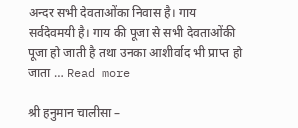अन्दर सभी देवताओंका निवास है। गाय सर्वदेवमयी है। गाय की पूजा से सभी देवताओंकी पूजा हो जाती है तथा उनका आशीर्वाद भी प्राप्त हो जाता … Read more

श्री हनुमान चालीसा –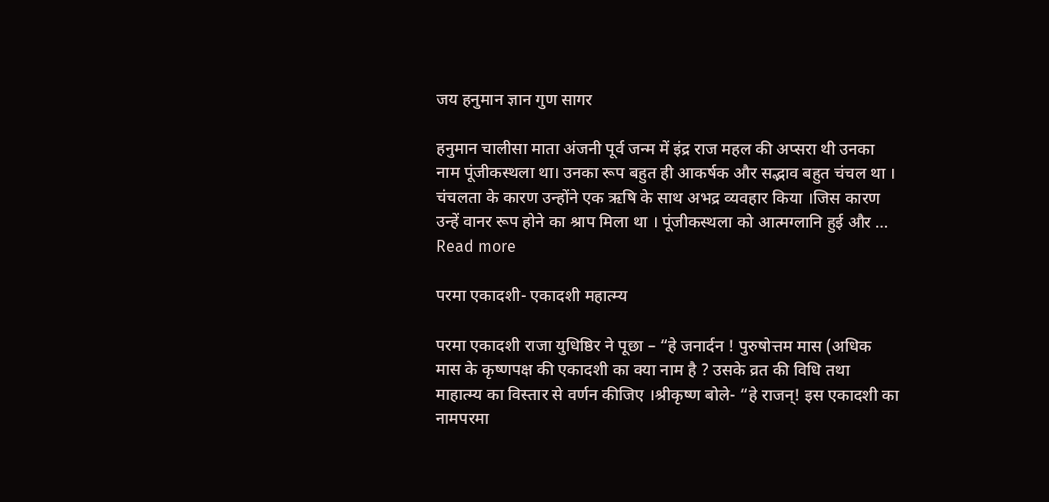जय हनुमान ज्ञान गुण सागर

हनुमान चालीसा माता अंजनी पूर्व जन्म में इंद्र राज महल की अप्सरा थी उनका नाम पूंजीकस्थला था। उनका रूप बहुत ही आकर्षक और सद्भाव बहुत चंचल था । चंचलता के कारण उन्होंने एक ऋषि के साथ अभद्र व्यवहार किया ।जिस कारण उन्हें वानर रूप होने का श्राप मिला था । पूंजीकस्थला को आत्मग्लानि हुई और … Read more

परमा एकादशी- एकादशी महात्म्य

परमा एकादशी राजा युधिष्ठिर ने पूछा – “हे जनार्दन ! पुरुषोत्तम मास (अधिक मास के कृष्णपक्ष की एकादशी का क्या नाम है ? उसके व्रत की विधि तथा माहात्म्य का विस्तार से वर्णन कीजिए ।श्रीकृष्ण बोले- “हे राजन्! इस एकादशी का नामपरमा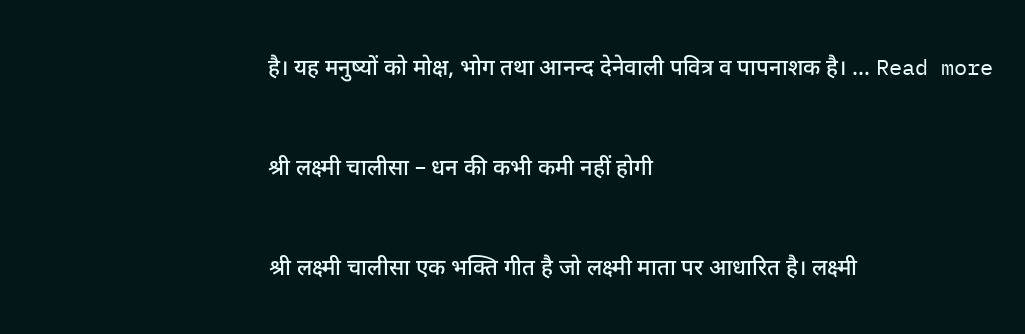है। यह मनुष्यों को मोक्ष, भोग तथा आनन्द देनेवाली पवित्र व पापनाशक है। … Read more

श्री लक्ष्मी चालीसा – धन की कभी कमी नहीं होगी

श्री लक्ष्मी चालीसा एक भक्ति गीत है जो लक्ष्मी माता पर आधारित है। लक्ष्मी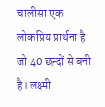चालीसा एक लोकप्रिय प्रार्थना है जो 40 छन्दों से बनी है। लक्ष्मी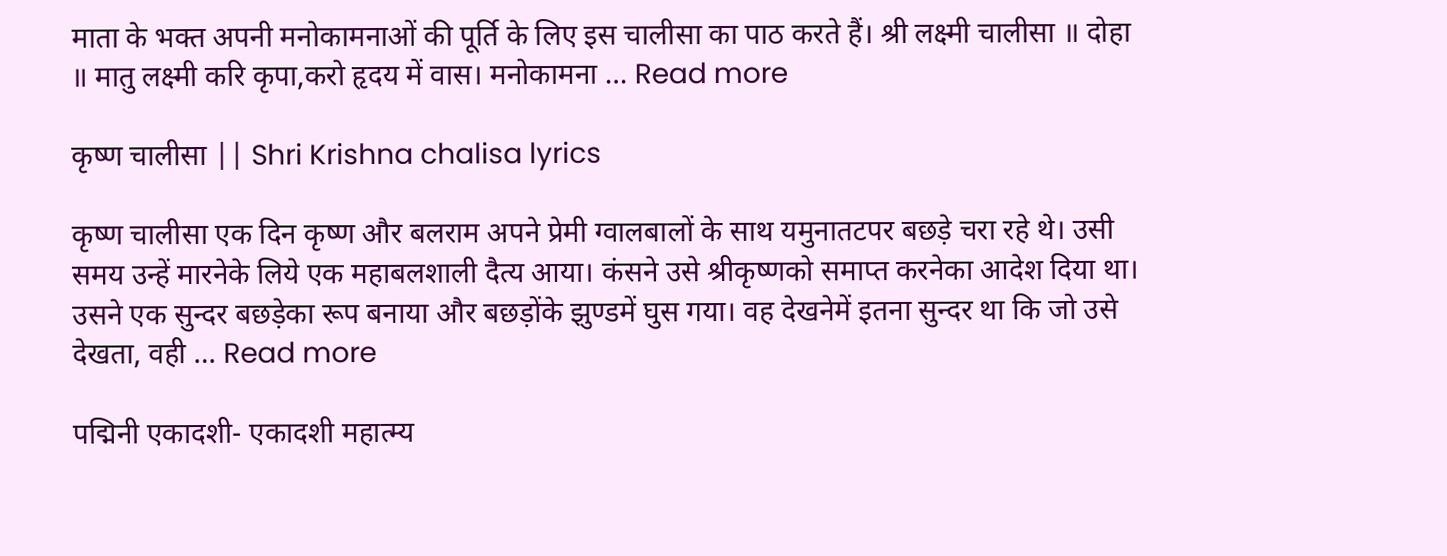माता के भक्त अपनी मनोकामनाओं की पूर्ति के लिए इस चालीसा का पाठ करते हैं। श्री लक्ष्मी चालीसा ॥ दोहा ॥ मातु लक्ष्मी करि कृपा,करो हृदय में वास। मनोकामना … Read more

कृष्ण चालीसा || Shri Krishna chalisa lyrics

कृष्ण चालीसा एक दिन कृष्ण और बलराम अपने प्रेमी ग्वालबालों के साथ यमुनातटपर बछड़े चरा रहे थे। उसी समय उन्हें मारनेके लिये एक महाबलशाली दैत्य आया। कंसने उसे श्रीकृष्णको समाप्त करनेका आदेश दिया था। उसने एक सुन्दर बछड़ेका रूप बनाया और बछड़ोंके झुण्डमें घुस गया। वह देखनेमें इतना सुन्दर था कि जो उसे देखता, वही … Read more

पद्मिनी एकादशी- एकादशी महात्म्य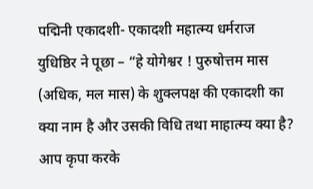पद्मिनी एकादशी- एकादशी महात्म्य धर्मराज युधिष्ठिर ने पूछा – “हे योगेश्वर ! पुरुषोत्तम मास (अधिक, मल मास) के शुक्लपक्ष की एकादशी का क्या नाम है और उसकी विधि तथा माहात्म्य क्या है? आप कृपा करके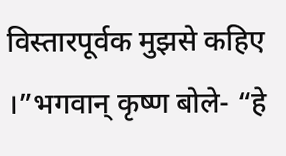विस्तारपूर्वक मुझसे कहिए ।”भगवान् कृष्ण बोले- “हे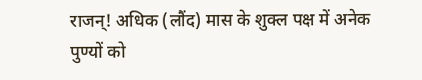राजन्! अधिक (लौंद) मास के शुक्ल पक्ष में अनेक पुण्यों को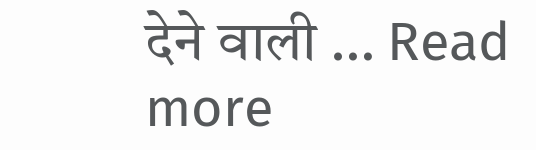देने वाली … Read more